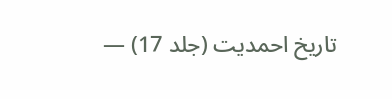تاریخ احمدیت (جلد 17) —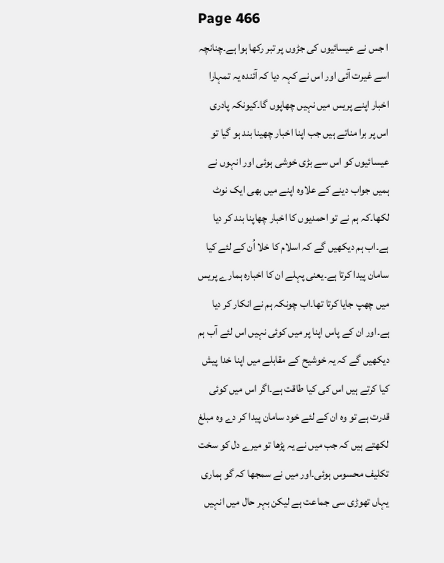Page 466
ا جس نے عیسائیوں کی جڑوں پر تبر رکھا ہوا ہے۔چنانچہ اسے غیرت آئی اور اس نے کہہ دیا کہ آئندہ یہ تمہارا اخبار اپنے پریس میں نہیں چھاپوں گا۔کیونکہ پادری اس پر برا مناتے ہیں جب اپنا اخبار چھینا بند ہو گیا تو عیسائیوں کو اس سے بڑی خوشی ہوئی اور انہوں نے ہمیں جواب دینے کے علاوہ اپنے میں بھی ایک نوٹ لکھا۔کہ ہم نے تو احمدیوں کا اخبار چھاپنا بند کر دیا ہے۔اب ہم دیکھیں گے کہ اسلام کا خلا اُن کے لئے کیا سامان پیدا کرتا ہے۔یعنی پہلے ان کا اخبارہ ہمارے پریس میں چھپ جایا کرتا تھا۔اب چونکہ ہم نے انکار کر دیا ہے۔اور ان کے پاس اپنا پر میں کوئی نہیں اس لئے آب ہم دیکھیں گے کہ یہ خوشیح کے مقابلے میں اپنا خدا پیش کیا کرتے ہیں اس کی کیا طاقت ہے۔اگر اس میں کوئی قدرت ہے تو وہ ان کے لئے خود سامان پیدا کر دے وہ مبلغ لکھتے ہیں کہ جب میں نے یہ پڑھا تو میرے دل کو سخت تکلیف محسوس ہوئی۔اور میں نے سمجھا کہ گو ہماری یہاں تھوڑی سی جماعت ہے لیکن بہر حال میں انہیں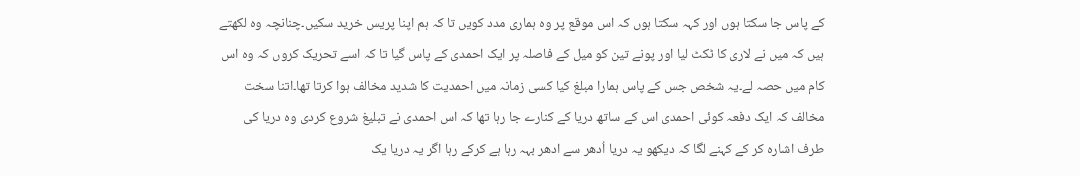کے پاس جا سکتا ہوں اور کہہ سکتا ہوں کہ اس موقع پر وہ ہماری مدد کویں تا کہ ہم اپنا پریس خرید سکیں۔چنانچہ وہ لکھتے ہیں کہ میں نے لاری کا ٹکٹ لیا اور پونے تین کو میل کے فاصلہ پر ایک احمدی کے پاس گیا تا کہ اسے تحریک کروں کہ وہ اس کام میں حصہ لے۔یہ شخص جس کے پاس ہمارا مبلغ کیا کسی زمانہ میں احمدیت کا شدید مخالف ہوا کرتا تھا۔اتنا سخت مخالف کہ ایک دفعہ کوئی احمدی اس کے ساتھ دریا کے کنارے جا رہا تھا کہ اس احمدی نے تبلیغ شروع کردی وہ دریا کی طرف اشارہ کر کے کہنے لگا کہ دیکھو یہ دریا اُدھر سے ادھر بہہ رہا ہے کرکے رہا اگر یہ دریا یک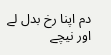دم اپنا رخ بدل لے اور نیچے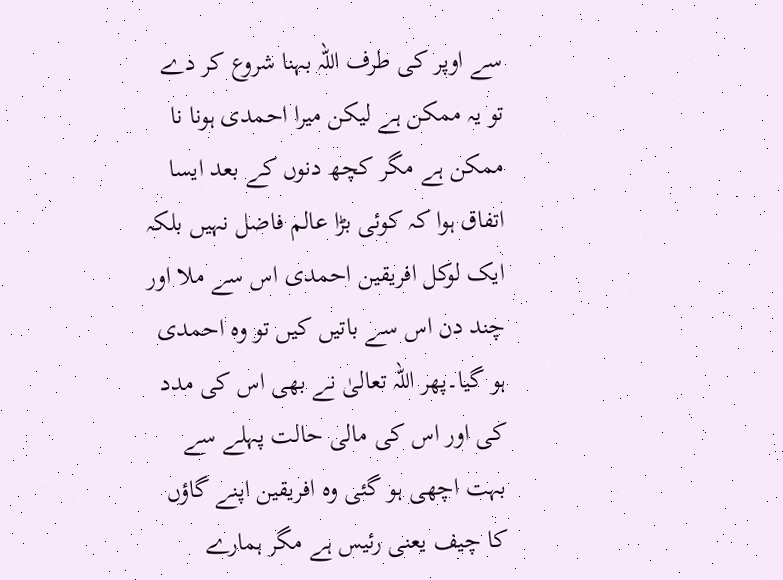سے اوپر کی طرف اللہ بہنا شروع کر دے تو یہ ممکن ہے لیکن میرا احمدی ہونا نا ممکن ہے مگر کچھ دنوں کے بعد ایسا اتفاق ہوا کہ کوئی بڑا عالم فاضل نہیں بلکہ ایک لوکل افریقین احمدی اس سے ملا اور چند دن اس سے باتیں کیں تو وہ احمدی ہو گیا۔پھر اللہ تعالیٰ نے بھی اس کی مدد کی اور اس کی مالی حالت پہلے سے بہت اچھی ہو گئی وہ افریقین اپنے گاؤں کا چیف یعنی رئیس ہے مگر ہمارے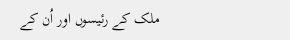ملک کے رئیسوں اور اُن کے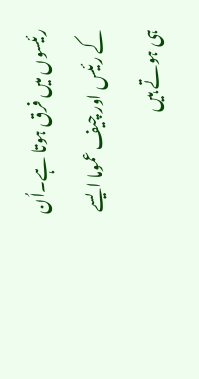رئیسوں میں فرق ہوتا ہے۔اُن کے رئیس اور چیف عموما ایسے ہی ہوتے ہیں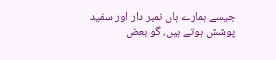جیسے ہمارے ہاں نمبر دار اور سفید پوشش ہوتے ہیں، گو بعض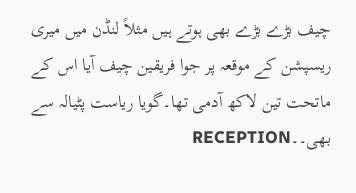چیف بڑے بڑے بھی ہوتے ہیں مثلاً لنڈن میں میری ریسپشن کے موقعہ پر جوا فریقین چیف آیا اس کے ماتحت تین لاکھ آدمی تھا۔گویا ریاست پٹیالہ سے بھی۔۔RECEPTION